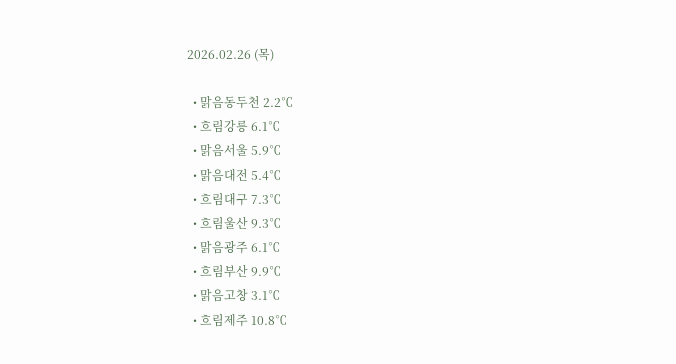2026.02.26 (목)

  • 맑음동두천 2.2℃
  • 흐림강릉 6.1℃
  • 맑음서울 5.9℃
  • 맑음대전 5.4℃
  • 흐림대구 7.3℃
  • 흐림울산 9.3℃
  • 맑음광주 6.1℃
  • 흐림부산 9.9℃
  • 맑음고창 3.1℃
  • 흐림제주 10.8℃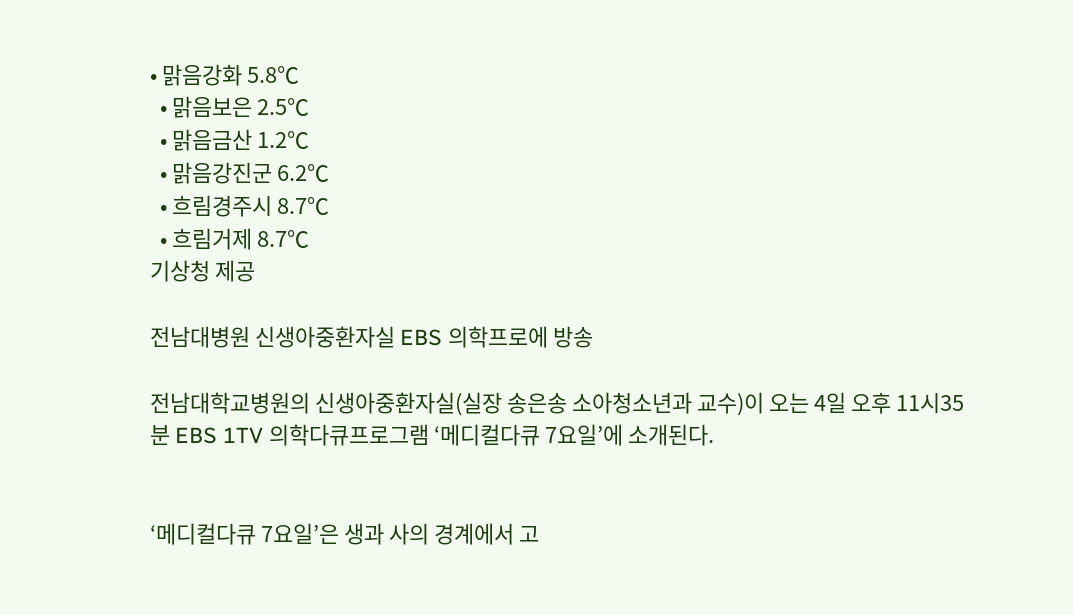• 맑음강화 5.8℃
  • 맑음보은 2.5℃
  • 맑음금산 1.2℃
  • 맑음강진군 6.2℃
  • 흐림경주시 8.7℃
  • 흐림거제 8.7℃
기상청 제공

전남대병원 신생아중환자실 EBS 의학프로에 방송

전남대학교병원의 신생아중환자실(실장 송은송 소아청소년과 교수)이 오는 4일 오후 11시35분 EBS 1TV 의학다큐프로그램 ‘메디컬다큐 7요일’에 소개된다.


‘메디컬다큐 7요일’은 생과 사의 경계에서 고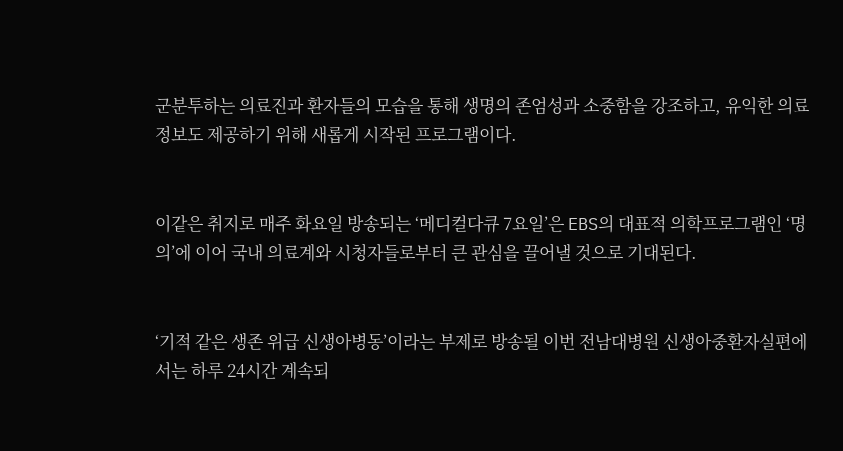군분투하는 의료진과 환자들의 모습을 통해 생명의 존엄성과 소중함을 강조하고, 유익한 의료정보도 제공하기 위해 새롭게 시작된 프로그램이다.


이같은 취지로 매주 화요일 방송되는 ‘메디컬다큐 7요일’은 EBS의 대표적 의학프로그램인 ‘명의’에 이어 국내 의료계와 시청자들로부터 큰 관심을 끌어낼 것으로 기대된다.


‘기적 같은 생존 위급 신생아병동’이라는 부제로 방송될 이번 전남대병원 신생아중환자실편에서는 하루 24시간 계속되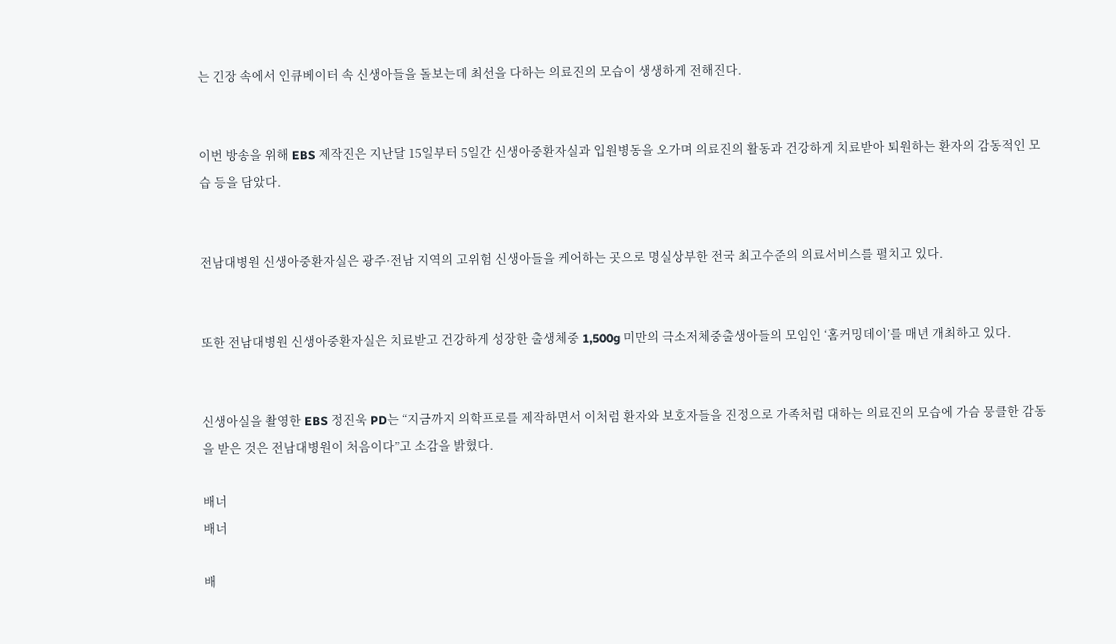는 긴장 속에서 인큐베이터 속 신생아들을 돌보는데 최선을 다하는 의료진의 모습이 생생하게 전해진다.


이번 방송을 위해 EBS 제작진은 지난달 15일부터 5일간 신생아중환자실과 입원병동을 오가며 의료진의 활동과 건강하게 치료받아 퇴원하는 환자의 감동적인 모습 등을 담았다.


전남대병원 신생아중환자실은 광주·전남 지역의 고위험 신생아들을 케어하는 곳으로 명실상부한 전국 최고수준의 의료서비스를 펼치고 있다.


또한 전남대병원 신생아중환자실은 치료받고 건강하게 성장한 출생체중 1,500g 미만의 극소저체중출생아들의 모임인 ‘홈커밍데이’를 매년 개최하고 있다.


신생아실을 촬영한 EBS 정진욱 PD는 “지금까지 의학프로를 제작하면서 이처럼 환자와 보호자들을 진정으로 가족처럼 대하는 의료진의 모습에 가슴 뭉클한 감동을 받은 것은 전남대병원이 처음이다”고 소감을 밝혔다.

배너
배너

배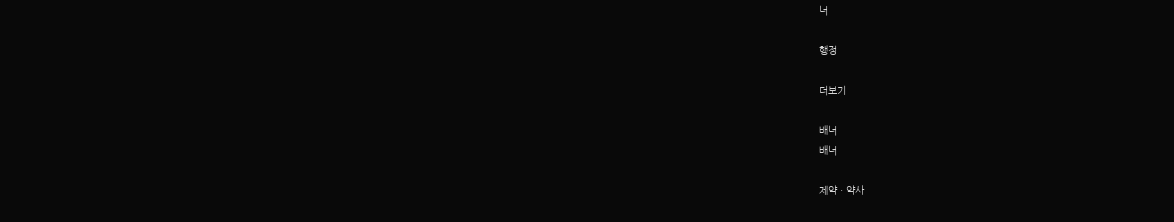너

행정

더보기

배너
배너

제약ㆍ약사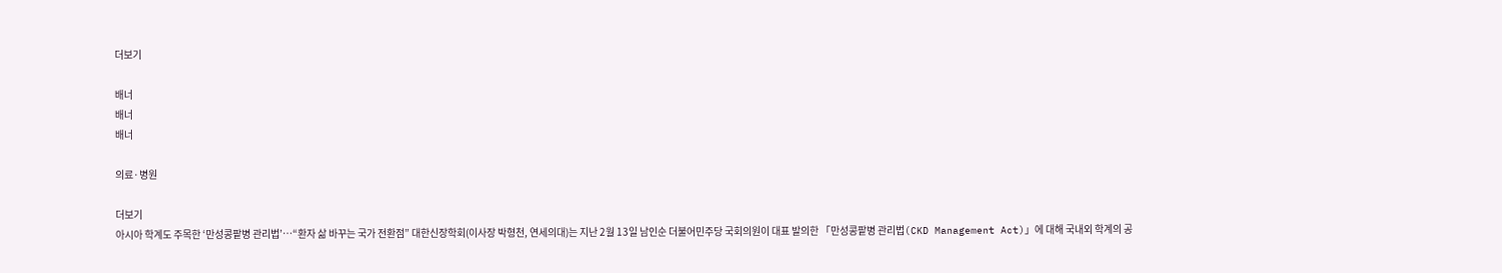더보기

배너
배너
배너

의료·병원

더보기
아시아 학계도 주목한 ‘만성콩팥병 관리법’…“환자 삶 바꾸는 국가 전환점” 대한신장학회(이사장 박형천, 연세의대)는 지난 2월 13일 남인순 더불어민주당 국회의원이 대표 발의한 「만성콩팥병 관리법(CKD Management Act)」에 대해 국내외 학계의 공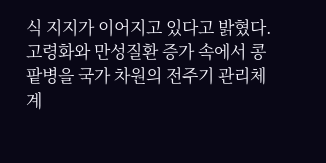식 지지가 이어지고 있다고 밝혔다. 고령화와 만성질환 증가 속에서 콩팥병을 국가 차원의 전주기 관리체계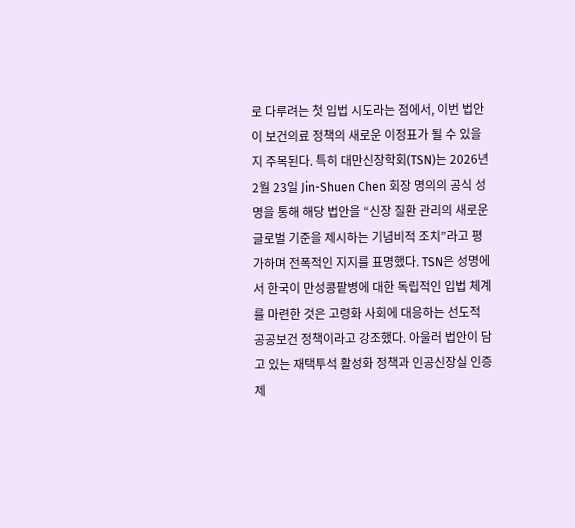로 다루려는 첫 입법 시도라는 점에서, 이번 법안이 보건의료 정책의 새로운 이정표가 될 수 있을지 주목된다. 특히 대만신장학회(TSN)는 2026년 2월 23일 Jin-Shuen Chen 회장 명의의 공식 성명을 통해 해당 법안을 “신장 질환 관리의 새로운 글로벌 기준을 제시하는 기념비적 조치”라고 평가하며 전폭적인 지지를 표명했다. TSN은 성명에서 한국이 만성콩팥병에 대한 독립적인 입법 체계를 마련한 것은 고령화 사회에 대응하는 선도적 공공보건 정책이라고 강조했다. 아울러 법안이 담고 있는 재택투석 활성화 정책과 인공신장실 인증제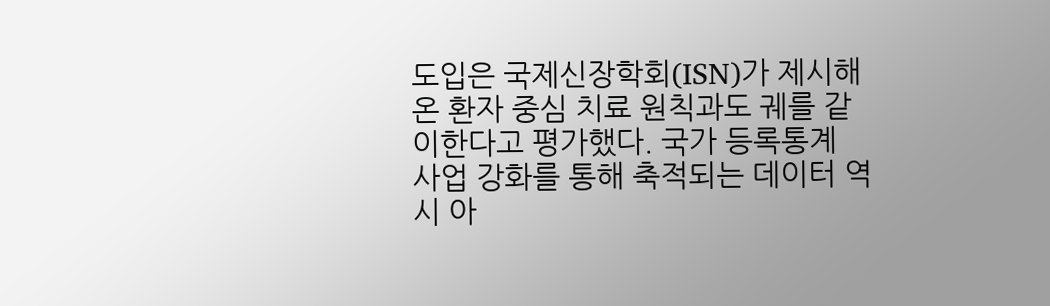도입은 국제신장학회(ISN)가 제시해 온 환자 중심 치료 원칙과도 궤를 같이한다고 평가했다. 국가 등록통계 사업 강화를 통해 축적되는 데이터 역시 아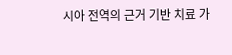시아 전역의 근거 기반 치료 가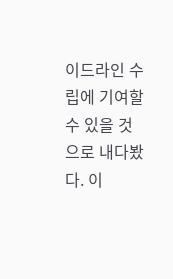이드라인 수립에 기여할 수 있을 것으로 내다봤다. 이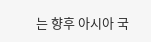는 향후 아시아 국